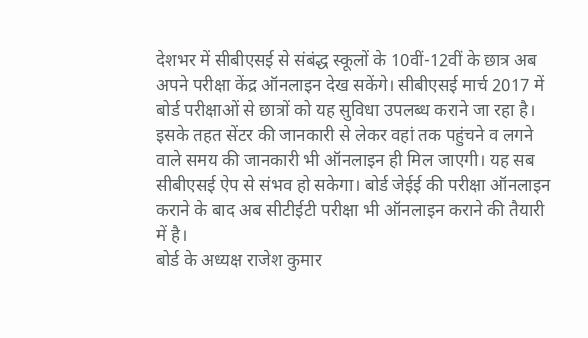देशभर में सीबीएसई से संबंद्ध स्कूलों के 10वीं-12वीं के छात्र अब अपने परीक्षा केंद्र ऑनलाइन देख सकेंगे। सीबीएसई मार्च 2017 में बोर्ड परीक्षाओं से छात्रों को यह सुविधा उपलब्ध कराने जा रहा है।
इसके तहत सेंटर की जानकारी से लेकर वहां तक पहुंचने व लगने वाले समय की जानकारी भी ऑनलाइन ही मिल जाएगी। यह सब सीबीएसई ऐप से संभव हो सकेगा। बोर्ड जेईई की परीक्षा ऑनलाइन कराने के बाद अब सीटीईटी परीक्षा भी ऑनलाइन कराने की तैयारी में है।
बोर्ड के अध्यक्ष राजेश कुमार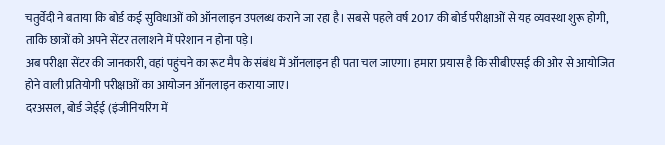चतुर्वेदी ने बताया कि बोर्ड कई सुविधाओं को ऑनलाइन उपलब्ध कराने जा रहा है। सबसे पहले वर्ष 2017 की बोर्ड परीक्षाओं से यह व्यवस्था शुरू होगी, ताकि छात्रों को अपने सेंटर तलाशने में परेशान न होना पड़े।
अब परीक्षा सेंटर की जानकारी, वहां पहुंचने का रूट मैप के संबंध में ऑनलाइन ही पता चल जाएगा। हमारा प्रयास है कि सीबीएसई की ओर से आयोजित होने वाली प्रतियोगी परीक्षाओं का आयोजन ऑनलाइन कराया जाए।
दरअसल, बोर्ड जेईई (इंजीनियरिंग में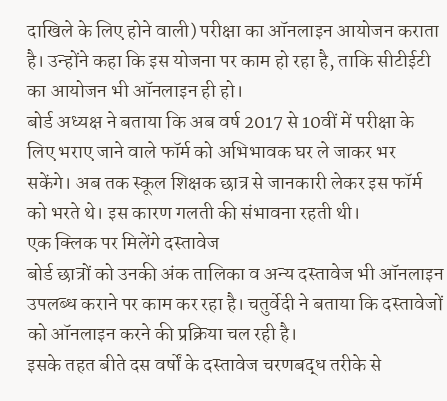दाखिले के लिए होने वाली) परीक्षा का ऑनलाइन आयोजन कराता है। उन्होंने कहा कि इस योजना पर काम हो रहा है, ताकि सीटीईटी का आयोजन भी ऑनलाइन ही हो।
बोर्ड अध्यक्ष ने बताया कि अब वर्ष 2017 से 10वीं में परीक्षा के लिए भराए जाने वाले फॉर्म को अभिभावक घर ले जाकर भर सकेंगे। अब तक स्कूल शिक्षक छात्र से जानकारी लेकर इस फॉर्म को भरते थे। इस कारण गलती की संभावना रहती थी।
एक क्लिक पर मिलेंगे दस्तावेज
बोर्ड छात्रों को उनकी अंक तालिका व अन्य दस्तावेज भी ऑनलाइन उपलब्ध कराने पर काम कर रहा है। चतुर्वेदी ने बताया कि दस्तावेजों को ऑनलाइन करने की प्रक्रिया चल रही है।
इसके तहत बीते दस वर्षों के दस्तावेज चरणबद्ध तरीके से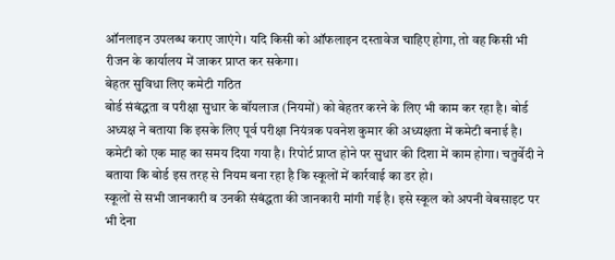ऑनलाइन उपलब्ध कराए जाएंगे। यदि किसी को ऑफलाइन दस्तावेज चाहिए होगा, तो वह किसी भी रीजन के कार्यालय में जाकर प्राप्त कर सकेगा।
बेहतर सुविधा लिए कमेटी गठित
बोर्ड संबंद्धता व परीक्षा सुधार के बॉयलाज (नियमों) को बेहतर करने के लिए भी काम कर रहा है। बोर्ड अध्यक्ष ने बताया कि इसके लिए पूर्व परीक्षा नियंत्रक पवनेश कुमार की अध्यक्षता में कमेटी बनाई है।
कमेटी को एक माह का समय दिया गया है। रिपोर्ट प्राप्त होने पर सुधार की दिशा में काम होगा। चतुर्वेदी ने बताया कि बोर्ड इस तरह से नियम बना रहा है कि स्कूलों में कार्रवाई का डर हो।
स्कूलों से सभी जानकारी व उनकी संबंद्धता की जानकारी मांगी गई है। इसे स्कूल को अपनी वेबसाइट पर भी देना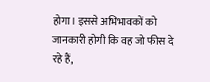होगा। इससे अभिभावकों को जानकारी होगी कि वह जो फीस दे रहे हैं,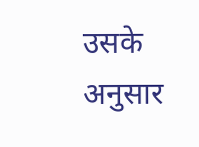उसके अनुसार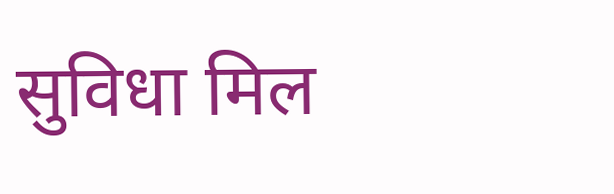सुविधा मिल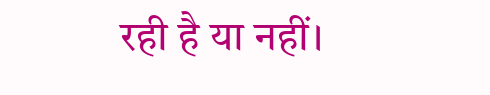रही है या नहीं।